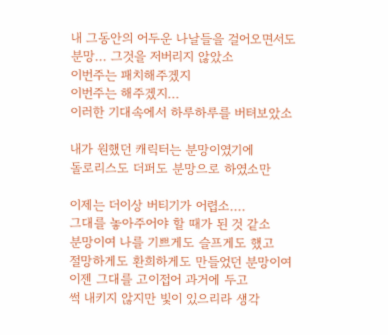내 그동안의 어두운 나날들을 걸어오면서도
분망... 그것을 저버리지 않았소
이번주는 패치해주겠지
이번주는 해주겠지...
이러한 기대속에서 하루하루를 버텨보았소

내가 원했던 캐릭터는 분망이였기에
돌로리스도 더퍼도 분망으로 하였소만

이제는 더이상 버티기가 어렵소....
그대를 놓아주어야 할 때가 된 것 같소
분망이여 나를 기쁘게도 슬프게도 했고
절망하게도 환희하게도 만들었던 분망이여
이젠 그대를 고이접어 과거에 두고
썩 내키지 않지만 빛이 있으리라 생각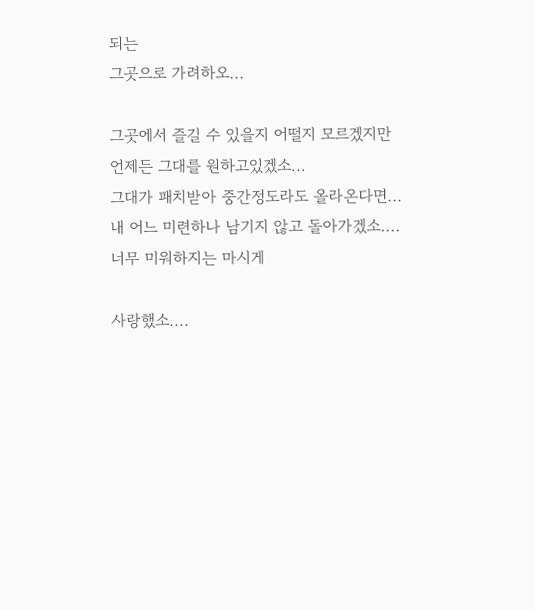되는
그곳으로 가려하오...

그곳에서 즐길 수 있을지 어떨지 모르겠지만
언제든 그대를 원하고있겠소...
그대가 패치받아 중간정도라도 올라온다면...
내 어느 미련하나 남기지 않고 돌아가겠소....
너무 미워하지는 마시게

사랑했소....